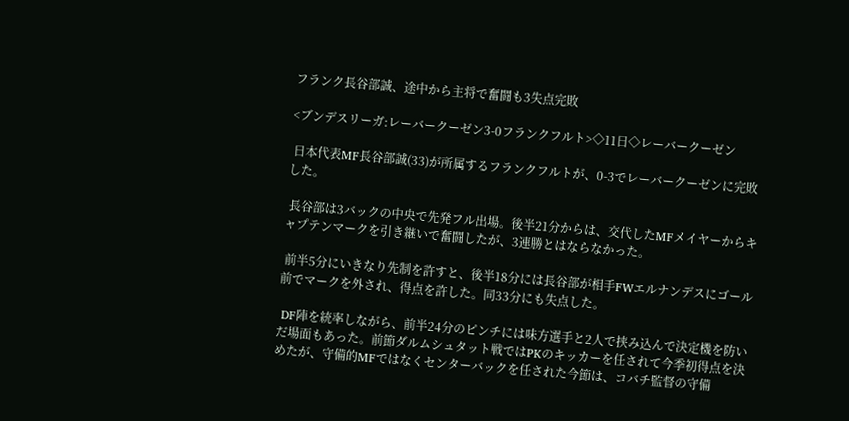フランク長谷部誠、途中から主将で奮闘も3失点完敗

<ブンデスリーガ:レーバークーゼン3-0フランクフルト>◇11日◇レーバークーゼン

 日本代表MF長谷部誠(33)が所属するフランクフルトが、0-3でレーバークーゼンに完敗した。

 長谷部は3バックの中央で先発フル出場。後半21分からは、交代したMFメイヤーからキャプテンマークを引き継いで奮闘したが、3連勝とはならなかった。

 前半5分にいきなり先制を許すと、後半18分には長谷部が相手FWエルナンデスにゴール前でマークを外され、得点を許した。同33分にも失点した。

 DF陣を統率しながら、前半24分のピンチには味方選手と2人で挟み込んで決定機を防いだ場面もあった。前節ダルムシュタット戦ではPKのキッカーを任されて今季初得点を決めたが、守備的MFではなくセンターバックを任された今節は、コバチ監督の守備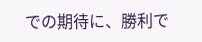での期待に、勝利で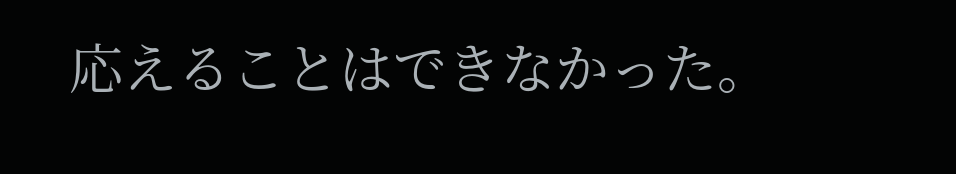応えることはできなかった。